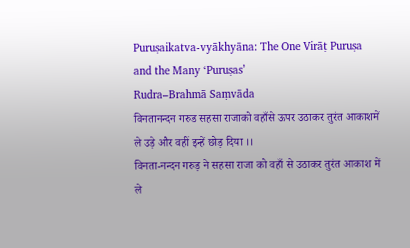Puruṣaikatva-vyākhyāna: The One Virāṭ Puruṣa and the Many ‘Puruṣas’
Rudra–Brahmā Saṃvāda
विनतानन्दन गरुड सहसा राजाको वहाँसे ऊपर उठाकर तुरंत आकाशमें ले उड़े और वहीं इन्हें छोड़ दिया ।।
विनता-नन्दन गरुड़ ने सहसा राजा को वहाँ से उठाकर तुरंत आकाश में ले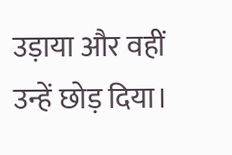उड़ाया और वहीं उन्हें छोड़ दिया।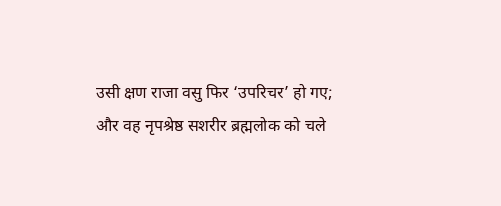उसी क्षण राजा वसु फिर ‘उपरिचर’ हो गए; और वह नृपश्रेष्ठ सशरीर ब्रह्मलोक को चले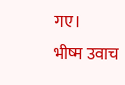गए।
भीष्म उवाच